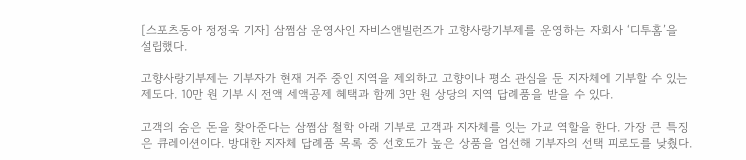[스포츠동아 정정욱 기자] 삼쩜삼 운영사인 자비스앤빌런즈가 고향사랑기부제를 운영하는 자회사 ‘디투홈’을 설립했다.

고향사랑기부제는 기부자가 현재 거주 중인 지역을 제외하고 고향이나 평소 관심을 둔 지자체에 기부할 수 있는 제도다. 10만 원 기부 시 전액 세액공제 혜택과 함께 3만 원 상당의 지역 답례품을 받을 수 있다.

고객의 숨은 돈을 찾아준다는 삼쩜삼 철학 아래 기부로 고객과 지자체를 잇는 가교 역할을 한다. 가장 큰 특징은 큐레이션이다. 방대한 지자체 답례품 목록 중 선호도가 높은 상품을 엄선해 기부자의 선택 피로도를 낮췄다.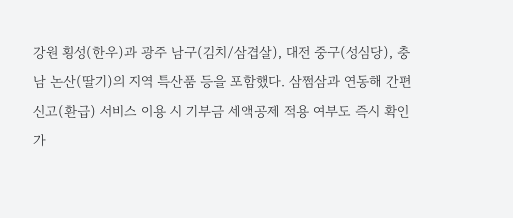강원 횡성(한우)과 광주 남구(김치/삼겹살), 대전 중구(성심당), 충남 논산(딸기)의 지역 특산품 등을 포함했다. 삼쩜삼과 연동해 간편신고(환급) 서비스 이용 시 기부금 세액공제 적용 여부도 즉시 확인 가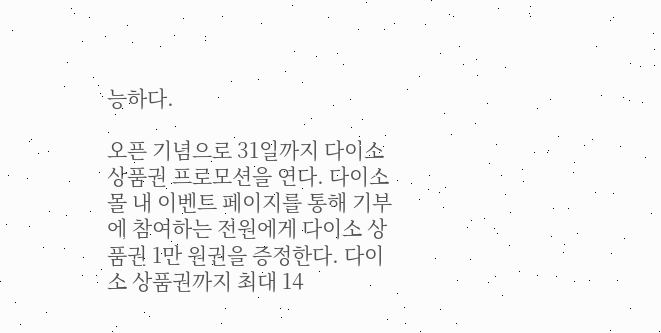능하다.

오픈 기념으로 31일까지 다이소 상품권 프로모션을 연다. 다이소몰 내 이벤트 페이지를 통해 기부에 참여하는 전원에게 다이소 상품권 1만 원권을 증정한다. 다이소 상품권까지 최대 14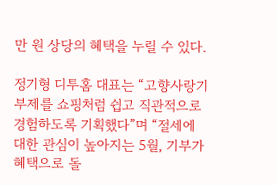만 원 상당의 혜택을 누릴 수 있다.

정기형 디투홈 대표는 “고향사랑기부제를 쇼핑처럼 쉽고 직관적으로 경험하도록 기획했다”며 “절세에 대한 관심이 높아지는 5월, 기부가 혜택으로 돌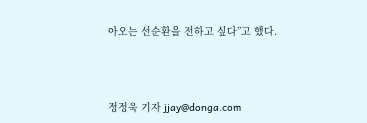아오는 선순환을 전하고 싶다”고 했다.



정정욱 기자 jjay@donga.com